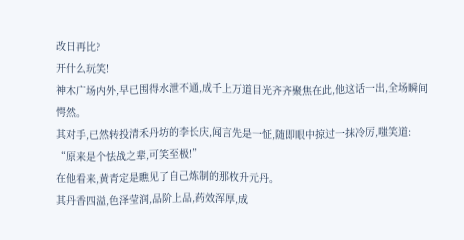改日再比?
开什么玩笑!
神木广场内外,早已围得水泄不通,成千上万道目光齐齐聚焦在此,他这话一出,全场瞬间愕然。
其对手,已然转投清禾丹坊的李长庆,闻言先是一怔,随即眼中掠过一抹冷厉,嗤笑道:
“原来是个怯战之辈,可笑至极!”
在他看来,黄青定是瞧见了自己炼制的那枚升元丹。
其丹香四溢,色泽莹润,品阶上品,药效浑厚,成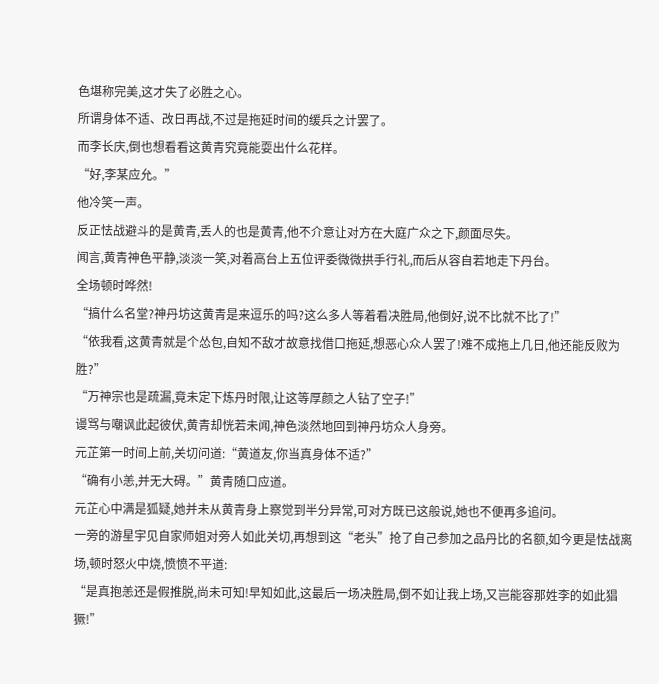色堪称完美,这才失了必胜之心。
所谓身体不适、改日再战,不过是拖延时间的缓兵之计罢了。
而李长庆,倒也想看看这黄青究竟能耍出什么花样。
“好,李某应允。”
他冷笑一声。
反正怯战避斗的是黄青,丢人的也是黄青,他不介意让对方在大庭广众之下,颜面尽失。
闻言,黄青神色平静,淡淡一笑,对着高台上五位评委微微拱手行礼,而后从容自若地走下丹台。
全场顿时哗然!
“搞什么名堂?神丹坊这黄青是来逗乐的吗?这么多人等着看决胜局,他倒好,说不比就不比了!”
“依我看,这黄青就是个怂包,自知不敌才故意找借口拖延,想恶心众人罢了!难不成拖上几日,他还能反败为胜?”
“万神宗也是疏漏,竟未定下炼丹时限,让这等厚颜之人钻了空子!”
谩骂与嘲讽此起彼伏,黄青却恍若未闻,神色淡然地回到神丹坊众人身旁。
元芷第一时间上前,关切问道:“黄道友,你当真身体不适?”
“确有小恙,并无大碍。”黄青随口应道。
元芷心中满是狐疑,她并未从黄青身上察觉到半分异常,可对方既已这般说,她也不便再多追问。
一旁的游星宇见自家师姐对旁人如此关切,再想到这“老头”抢了自己参加之品丹比的名额,如今更是怯战离场,顿时怒火中烧,愤愤不平道:
“是真抱恙还是假推脱,尚未可知!早知如此,这最后一场决胜局,倒不如让我上场,又岂能容那姓李的如此猖獗!”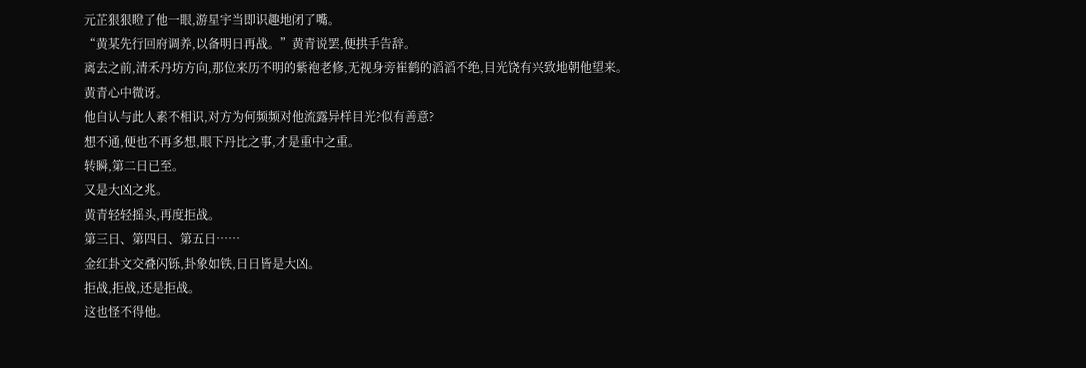元芷狠狠瞪了他一眼,游星宇当即识趣地闭了嘴。
“黄某先行回府调养,以备明日再战。”黄青说罢,便拱手告辞。
离去之前,清禾丹坊方向,那位来历不明的紫袍老修,无视身旁崔鹤的滔滔不绝,目光饶有兴致地朝他望来。
黄青心中微讶。
他自认与此人素不相识,对方为何频频对他流露异样目光?似有善意?
想不通,便也不再多想,眼下丹比之事,才是重中之重。
转瞬,第二日已至。
又是大凶之兆。
黄青轻轻摇头,再度拒战。
第三日、第四日、第五日……
金红卦文交叠闪铄,卦象如铁,日日皆是大凶。
拒战,拒战,还是拒战。
这也怪不得他。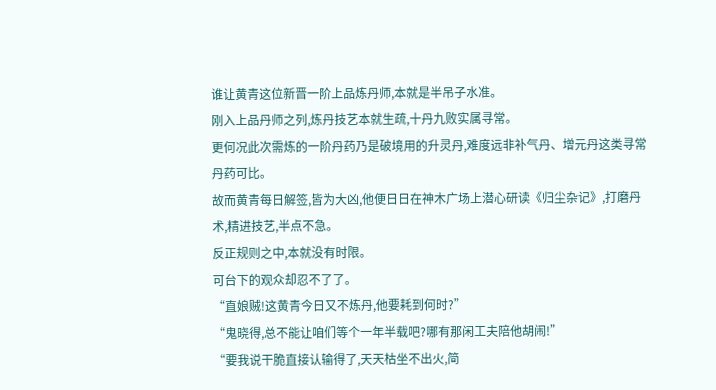谁让黄青这位新晋一阶上品炼丹师,本就是半吊子水准。
刚入上品丹师之列,炼丹技艺本就生疏,十丹九败实属寻常。
更何况此次需炼的一阶丹药乃是破境用的升灵丹,难度远非补气丹、增元丹这类寻常丹药可比。
故而黄青每日解签,皆为大凶,他便日日在神木广场上潜心研读《归尘杂记》,打磨丹术,精进技艺,半点不急。
反正规则之中,本就没有时限。
可台下的观众却忍不了了。
“直娘贼!这黄青今日又不炼丹,他要耗到何时?”
“鬼晓得,总不能让咱们等个一年半载吧?哪有那闲工夫陪他胡闹!”
“要我说干脆直接认输得了,天天枯坐不出火,简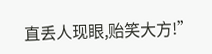直丢人现眼,贻笑大方!”